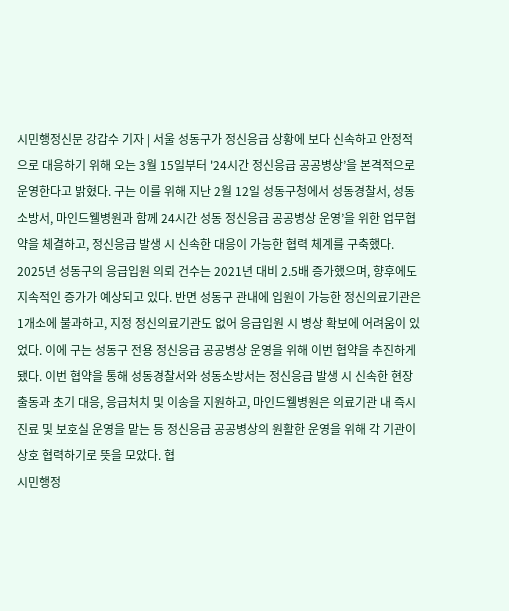시민행정신문 강갑수 기자 | 서울 성동구가 정신응급 상황에 보다 신속하고 안정적으로 대응하기 위해 오는 3월 15일부터 '24시간 정신응급 공공병상’을 본격적으로 운영한다고 밝혔다. 구는 이를 위해 지난 2월 12일 성동구청에서 성동경찰서, 성동소방서, 마인드웰병원과 함께 24시간 성동 정신응급 공공병상 운영’을 위한 업무협약을 체결하고, 정신응급 발생 시 신속한 대응이 가능한 협력 체계를 구축했다. 2025년 성동구의 응급입원 의뢰 건수는 2021년 대비 2.5배 증가했으며, 향후에도 지속적인 증가가 예상되고 있다. 반면 성동구 관내에 입원이 가능한 정신의료기관은 1개소에 불과하고, 지정 정신의료기관도 없어 응급입원 시 병상 확보에 어려움이 있었다. 이에 구는 성동구 전용 정신응급 공공병상 운영을 위해 이번 협약을 추진하게 됐다. 이번 협약을 통해 성동경찰서와 성동소방서는 정신응급 발생 시 신속한 현장 출동과 초기 대응, 응급처치 및 이송을 지원하고, 마인드웰병원은 의료기관 내 즉시 진료 및 보호실 운영을 맡는 등 정신응급 공공병상의 원활한 운영을 위해 각 기관이 상호 협력하기로 뜻을 모았다. 협
시민행정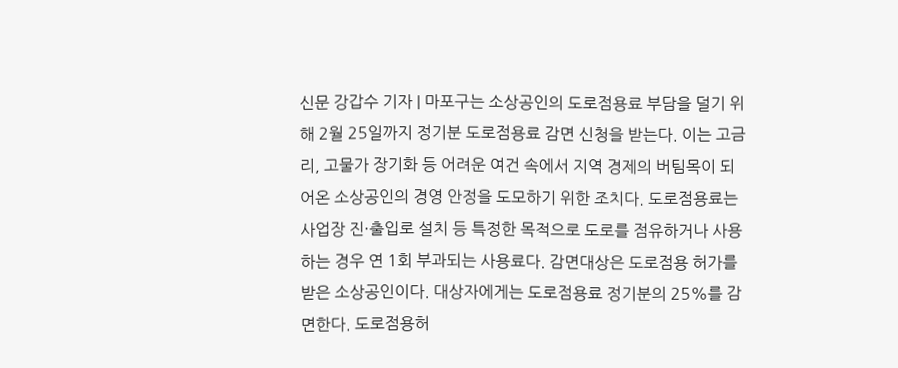신문 강갑수 기자 | 마포구는 소상공인의 도로점용료 부담을 덜기 위해 2월 25일까지 정기분 도로점용료 감면 신청을 받는다. 이는 고금리, 고물가 장기화 등 어려운 여건 속에서 지역 경제의 버팀목이 되어온 소상공인의 경영 안정을 도모하기 위한 조치다. 도로점용료는 사업장 진·출입로 설치 등 특정한 목적으로 도로를 점유하거나 사용하는 경우 연 1회 부과되는 사용료다. 감면대상은 도로점용 허가를 받은 소상공인이다. 대상자에게는 도로점용료 정기분의 25%를 감면한다. 도로점용허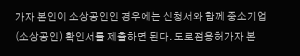가자 본인이 소상공인인 경우에는 신청서와 함께 중소기업(소상공인) 확인서를 제출하면 된다. 도로점용허가자 본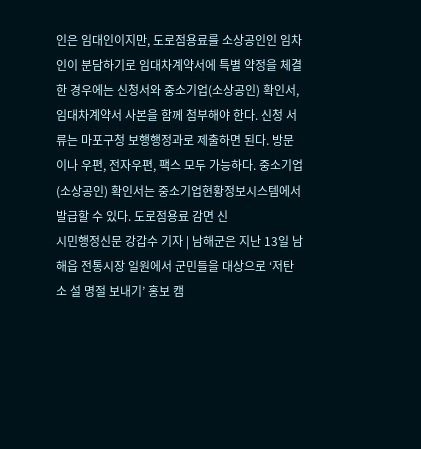인은 임대인이지만, 도로점용료를 소상공인인 임차인이 분담하기로 임대차계약서에 특별 약정을 체결한 경우에는 신청서와 중소기업(소상공인) 확인서, 임대차계약서 사본을 함께 첨부해야 한다. 신청 서류는 마포구청 보행행정과로 제출하면 된다. 방문이나 우편, 전자우편, 팩스 모두 가능하다. 중소기업(소상공인) 확인서는 중소기업현황정보시스템에서 발급할 수 있다. 도로점용료 감면 신
시민행정신문 강갑수 기자 | 남해군은 지난 13일 남해읍 전통시장 일원에서 군민들을 대상으로 ‘저탄소 설 명절 보내기’ 홍보 캠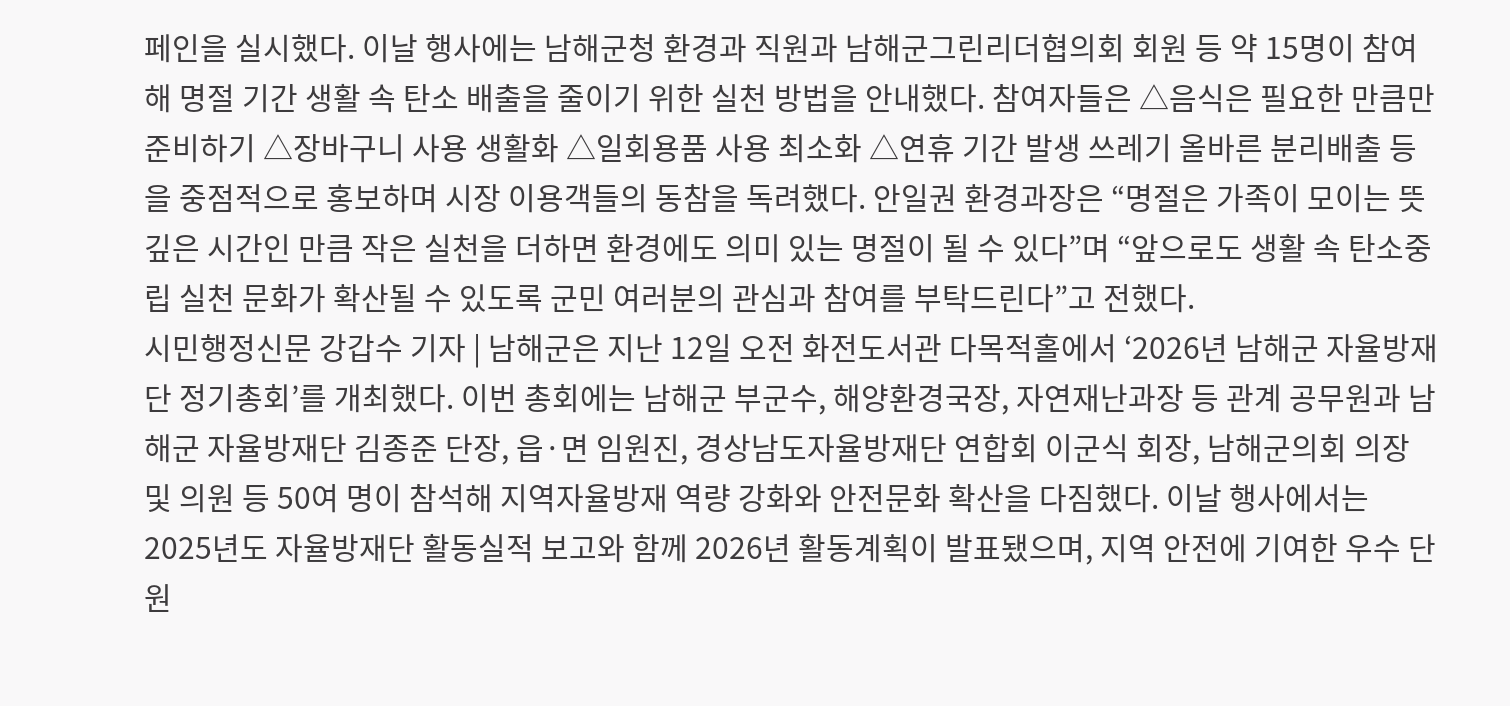페인을 실시했다. 이날 행사에는 남해군청 환경과 직원과 남해군그린리더협의회 회원 등 약 15명이 참여해 명절 기간 생활 속 탄소 배출을 줄이기 위한 실천 방법을 안내했다. 참여자들은 △음식은 필요한 만큼만 준비하기 △장바구니 사용 생활화 △일회용품 사용 최소화 △연휴 기간 발생 쓰레기 올바른 분리배출 등을 중점적으로 홍보하며 시장 이용객들의 동참을 독려했다. 안일권 환경과장은 “명절은 가족이 모이는 뜻깊은 시간인 만큼 작은 실천을 더하면 환경에도 의미 있는 명절이 될 수 있다”며 “앞으로도 생활 속 탄소중립 실천 문화가 확산될 수 있도록 군민 여러분의 관심과 참여를 부탁드린다”고 전했다.
시민행정신문 강갑수 기자 | 남해군은 지난 12일 오전 화전도서관 다목적홀에서 ‘2026년 남해군 자율방재단 정기총회’를 개최했다. 이번 총회에는 남해군 부군수, 해양환경국장, 자연재난과장 등 관계 공무원과 남해군 자율방재단 김종준 단장, 읍·면 임원진, 경상남도자율방재단 연합회 이군식 회장, 남해군의회 의장 및 의원 등 50여 명이 참석해 지역자율방재 역량 강화와 안전문화 확산을 다짐했다. 이날 행사에서는 2025년도 자율방재단 활동실적 보고와 함께 2026년 활동계획이 발표됐으며, 지역 안전에 기여한 우수 단원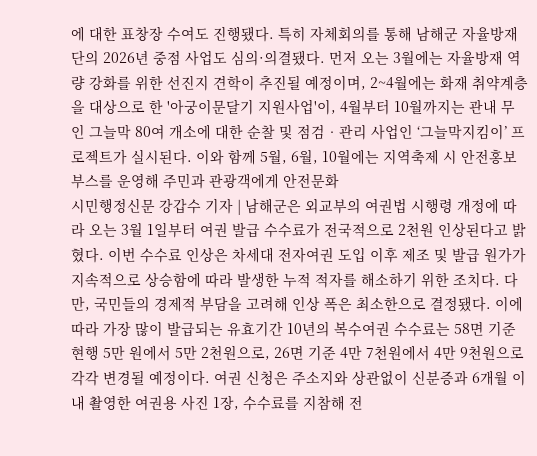에 대한 표창장 수여도 진행됐다. 특히 자체회의를 통해 남해군 자율방재단의 2026년 중점 사업도 심의·의결됐다. 먼저 오는 3월에는 자율방재 역량 강화를 위한 선진지 견학이 추진될 예정이며, 2~4월에는 화재 취약계층을 대상으로 한 '아궁이문달기 지원사업'이, 4월부터 10월까지는 관내 무인 그늘막 80여 개소에 대한 순찰 및 점검‧관리 사업인 ‘그늘막지킴이’ 프로젝트가 실시된다. 이와 함께 5월, 6월, 10월에는 지역축제 시 안전홍보부스를 운영해 주민과 관광객에게 안전문화
시민행정신문 강갑수 기자 | 남해군은 외교부의 여권법 시행령 개정에 따라 오는 3월 1일부터 여권 발급 수수료가 전국적으로 2천원 인상된다고 밝혔다. 이번 수수료 인상은 차세대 전자여권 도입 이후 제조 및 발급 원가가 지속적으로 상승함에 따라 발생한 누적 적자를 해소하기 위한 조치다. 다만, 국민들의 경제적 부담을 고려해 인상 폭은 최소한으로 결정됐다. 이에 따라 가장 많이 발급되는 유효기간 10년의 복수여권 수수료는 58면 기준 현행 5만 원에서 5만 2천원으로, 26면 기준 4만 7천원에서 4만 9천원으로 각각 변경될 예정이다. 여권 신청은 주소지와 상관없이 신분증과 6개월 이내 촬영한 여권용 사진 1장, 수수료를 지참해 전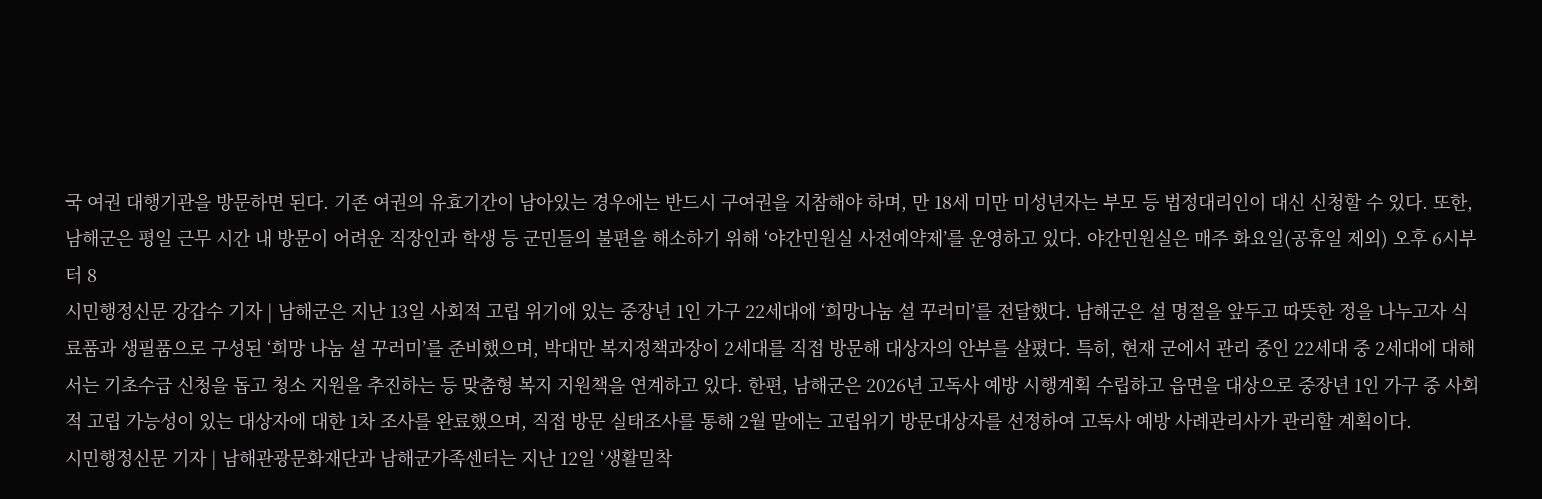국 여권 대행기관을 방문하면 된다. 기존 여권의 유효기간이 남아있는 경우에는 반드시 구여권을 지참해야 하며, 만 18세 미만 미성년자는 부모 등 법정대리인이 대신 신청할 수 있다. 또한, 남해군은 평일 근무 시간 내 방문이 어려운 직장인과 학생 등 군민들의 불편을 해소하기 위해 ‘야간민원실 사전예약제’를 운영하고 있다. 야간민원실은 매주 화요일(공휴일 제외) 오후 6시부터 8
시민행정신문 강갑수 기자 | 남해군은 지난 13일 사회적 고립 위기에 있는 중장년 1인 가구 22세대에 ‘희망나눔 설 꾸러미’를 전달했다. 남해군은 설 명절을 앞두고 따뜻한 정을 나누고자 식료품과 생필품으로 구성된 ‘희망 나눔 설 꾸러미’를 준비했으며, 박대만 복지정책과장이 2세대를 직접 방문해 대상자의 안부를 살폈다. 특히, 현재 군에서 관리 중인 22세대 중 2세대에 대해서는 기초수급 신청을 돕고 청소 지원을 추진하는 등 맞춤형 복지 지원책을 연계하고 있다. 한편, 남해군은 2026년 고독사 예방 시행계획 수립하고 읍면을 대상으로 중장년 1인 가구 중 사회적 고립 가능성이 있는 대상자에 대한 1차 조사를 완료했으며, 직접 방문 실태조사를 통해 2월 말에는 고립위기 방문대상자를 선정하여 고독사 예방 사례관리사가 관리할 계획이다.
시민행정신문 기자 | 남해관광문화재단과 남해군가족센터는 지난 12일 ‘생활밀착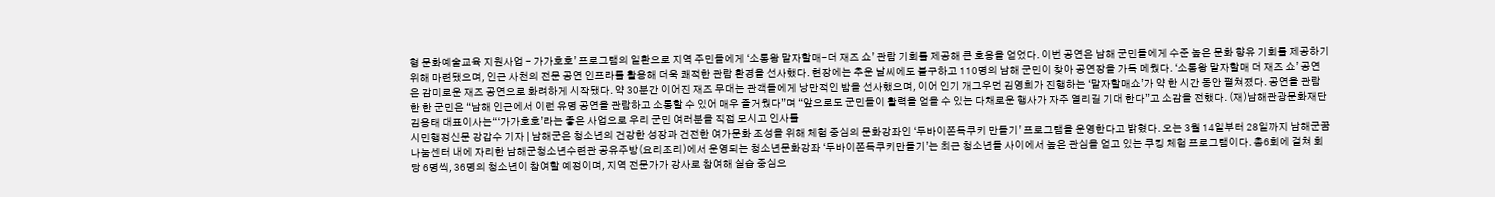형 문화예술교육 지원사업 - 가가호호’ 프로그램의 일환으로 지역 주민들에게 ‘소통왕 말자할매-더 재즈 쇼’ 관람 기회를 제공해 큰 호응을 얻었다. 이번 공연은 남해 군민들에게 수준 높은 문화 향유 기회를 제공하기 위해 마련됐으며, 인근 사천의 전문 공연 인프라를 활용해 더욱 쾌적한 관람 환경을 선사했다. 현장에는 추운 날씨에도 불구하고 110명의 남해 군민이 찾아 공연장을 가득 메웠다. ‘소통왕 말자할매 더 재즈 쇼’ 공연은 감미로운 재즈 공연으로 화려하게 시작됐다. 약 30분간 이어진 재즈 무대는 관객들에게 낭만적인 밤을 선사했으며, 이어 인기 개그우먼 김영희가 진행하는 ‘말자할매쇼’가 약 한 시간 동안 펼쳐졌다. 공연을 관람한 한 군민은 “남해 인근에서 이런 유명 공연을 관람하고 소통할 수 있어 매우 즐거웠다”며 “앞으로도 군민들이 활력을 얻을 수 있는 다채로운 행사가 자주 열리길 기대 한다”고 소감을 전했다. (재)남해관광문화재단 김용태 대표이사는“‘가가호호’라는 좋은 사업으로 우리 군민 여러분을 직접 모시고 인사를
시민행정신문 강갑수 기자 | 남해군은 청소년의 건강한 성장과 건전한 여가문화 조성을 위해 체험 중심의 문화강좌인 ‘두바이쫀득쿠키 만들기’ 프로그램을 운영한다고 밝혔다. 오는 3월 14일부터 28일까지 남해군꿈나눔센터 내에 자리한 남해군청소년수련관 공유주방(요리조리)에서 운영되는 청소년문화강좌 ‘두바이쫀득쿠키만들기’는 최근 청소년들 사이에서 높은 관심을 얻고 있는 쿠킹 체험 프로그램이다. 총6회에 걸쳐 회당 6명씩, 36명의 청소년이 참여할 예정이며, 지역 전문가가 강사로 참여해 실습 중심으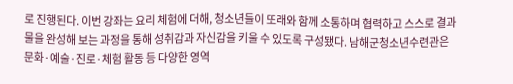로 진행된다. 이번 강좌는 요리 체험에 더해, 청소년들이 또래와 함께 소통하며 협력하고 스스로 결과물을 완성해 보는 과정을 통해 성취감과 자신감을 키울 수 있도록 구성됐다. 남해군청소년수련관은 문화·예술·진로·체험 활동 등 다양한 영역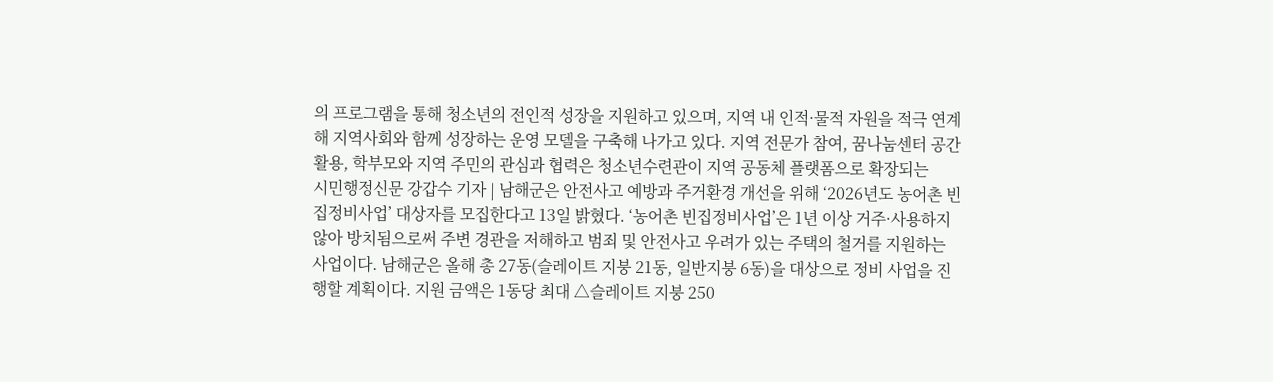의 프로그램을 통해 청소년의 전인적 성장을 지원하고 있으며, 지역 내 인적·물적 자원을 적극 연계해 지역사회와 함께 성장하는 운영 모델을 구축해 나가고 있다. 지역 전문가 참여, 꿈나눔센터 공간 활용, 학부모와 지역 주민의 관심과 협력은 청소년수련관이 지역 공동체 플랫폼으로 확장되는
시민행정신문 강갑수 기자 | 남해군은 안전사고 예방과 주거환경 개선을 위해 ‘2026년도 농어촌 빈집정비사업’ 대상자를 모집한다고 13일 밝혔다. ‘농어촌 빈집정비사업’은 1년 이상 거주·사용하지 않아 방치됨으로써 주변 경관을 저해하고 범죄 및 안전사고 우려가 있는 주택의 철거를 지원하는 사업이다. 남해군은 올해 총 27동(슬레이트 지붕 21동, 일반지붕 6동)을 대상으로 정비 사업을 진행할 계획이다. 지원 금액은 1동당 최대 △슬레이트 지붕 250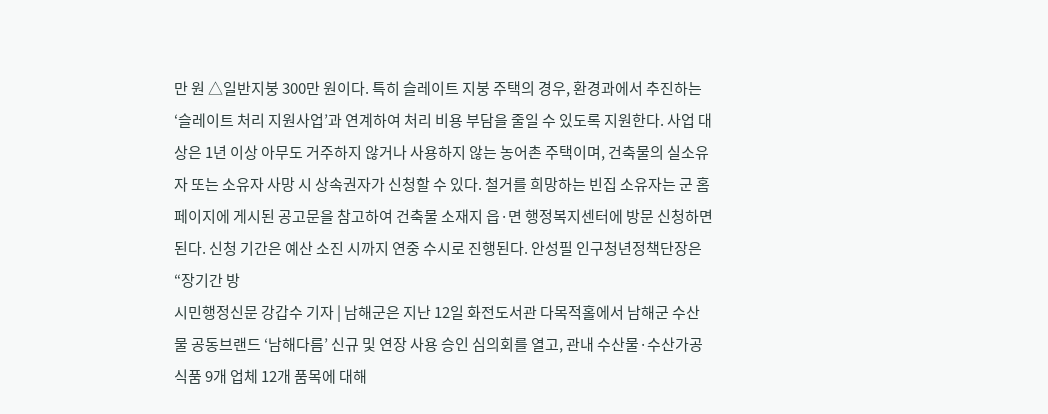만 원 △일반지붕 300만 원이다. 특히 슬레이트 지붕 주택의 경우, 환경과에서 추진하는 ‘슬레이트 처리 지원사업’과 연계하여 처리 비용 부담을 줄일 수 있도록 지원한다. 사업 대상은 1년 이상 아무도 거주하지 않거나 사용하지 않는 농어촌 주택이며, 건축물의 실소유자 또는 소유자 사망 시 상속권자가 신청할 수 있다. 철거를 희망하는 빈집 소유자는 군 홈페이지에 게시된 공고문을 참고하여 건축물 소재지 읍·면 행정복지센터에 방문 신청하면 된다. 신청 기간은 예산 소진 시까지 연중 수시로 진행된다. 안성필 인구청년정책단장은 “장기간 방
시민행정신문 강갑수 기자 | 남해군은 지난 12일 화전도서관 다목적홀에서 남해군 수산물 공동브랜드 ‘남해다름’ 신규 및 연장 사용 승인 심의회를 열고, 관내 수산물·수산가공식품 9개 업체 12개 품목에 대해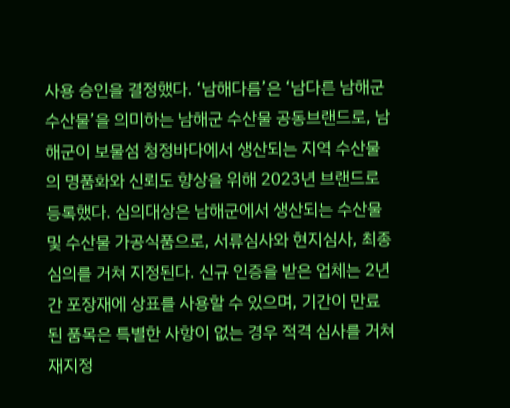사용 승인을 결정했다. ‘남해다름’은 ‘남다른 남해군 수산물’을 의미하는 남해군 수산물 공동브랜드로, 남해군이 보물섬 청정바다에서 생산되는 지역 수산물의 명품화와 신뢰도 향상을 위해 2023년 브랜드로 등록했다. 심의대상은 남해군에서 생산되는 수산물 및 수산물 가공식품으로, 서류심사와 현지심사, 최종심의를 거쳐 지정된다. 신규 인증을 받은 업체는 2년간 포장재에 상표를 사용할 수 있으며, 기간이 만료된 품목은 특별한 사항이 없는 경우 적격 심사를 거쳐 재지정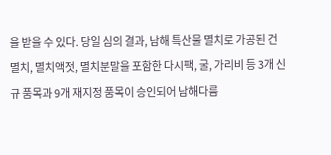을 받을 수 있다. 당일 심의 결과, 남해 특산물 멸치로 가공된 건멸치, 멸치액젓, 멸치분말을 포함한 다시팩, 굴, 가리비 등 3개 신규 품목과 9개 재지정 품목이 승인되어 남해다름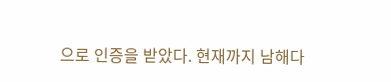으로 인증을 받았다. 현재까지 남해다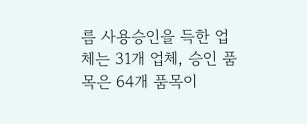름 사용승인을 득한 업체는 31개 업체, 승인 품목은 64개 품목이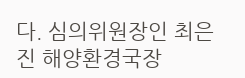다. 심의위원장인 최은진 해양환경국장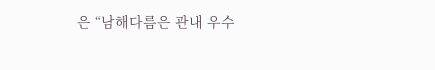은 “남해다름은 관내 우수